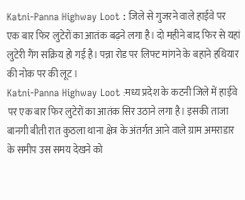Katni-Panna Highway Loot : जिले से गुजरने वाले हाईवे पर एक बार फिर लुटेरों का आतंक बढ़ने लगा है। दो महीने बाद फिर से यहां लुटेरी गैंग सक्रिय हो गई है। पन्ना रोड पर लिफ्ट मांगने के बहाने हथियार की नोक पर की लूट।
Katni-Panna Highway Loot :मध्य प्रदेश के कटनी जिले में हाईवे पर एक बार फिर लुटेरों का आतंक सिर उठाने लगा है। इसकी ताजा बानगी बीती रात कुठला थाना क्षेत्र के अंतर्गत आने वाले ग्राम अमराडार के समीप उस समय देखने को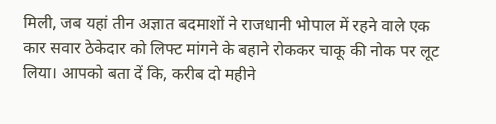मिली, जब यहां तीन अज्ञात बदमाशों ने राजधानी भोपाल में रहने वाले एक कार सवार ठेकेदार को लिफ्ट मांगने के बहाने रोककर चाकू की नोक पर लूट लिया। आपको बता दें कि, करीब दो महीने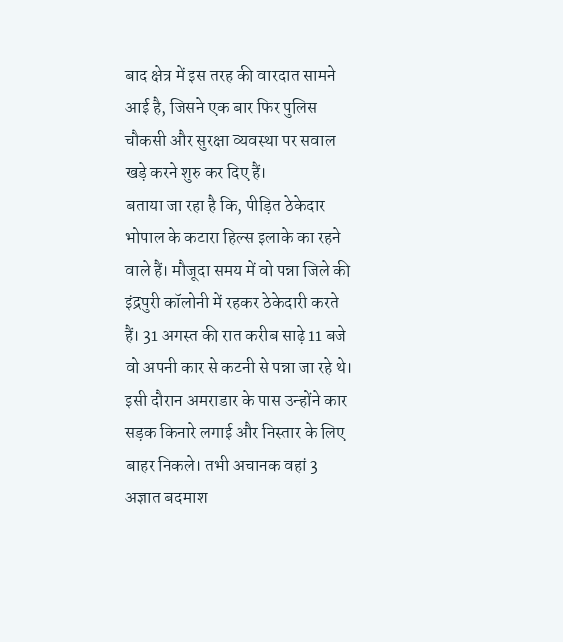बाद क्षेत्र में इस तरह की वारदात सामने आई है, जिसने एक बार फिर पुलिस चौकसी और सुरक्षा व्यवस्था पर सवाल खड़े करने शुरु कर दिए हैं।
बताया जा रहा है कि, पीड़ित ठेकेदार भोपाल के कटारा हिल्स इलाके का रहने वाले हैं। मौजूदा समय में वो पन्ना जिले की इंद्रपुरी कॉलोनी में रहकर ठेकेदारी करते हैं। 31 अगस्त की रात करीब साढ़े 11 बजे वो अपनी कार से कटनी से पन्ना जा रहे थे। इसी दौरान अमराडार के पास उन्होंने कार सड़क किनारे लगाई और निस्तार के लिए बाहर निकले। तभी अचानक वहां 3 अज्ञात बदमाश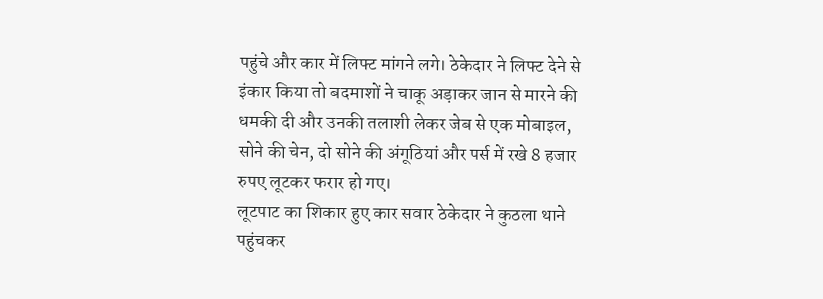पहुंचे और कार में लिफ्ट मांगने लगे। ठेकेदार ने लिफ्ट देने से इंकार किया तो बदमाशों ने चाकू अड़ाकर जान से मारने की धमकी दी और उनकी तलाशी लेकर जेब से एक मोबाइल, सोने की चेन, दो सोने की अंगूठियां और पर्स में रखे 8 हजार रुपए लूटकर फरार हो गए।
लूटपाट का शिकार हुए कार सवार ठेकेदार ने कुठला थाने पहुंचकर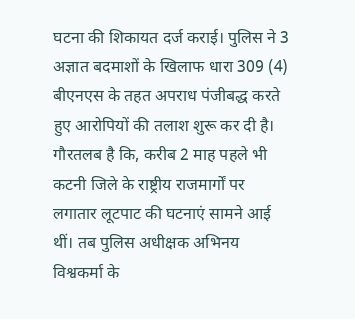घटना की शिकायत दर्ज कराई। पुलिस ने 3 अज्ञात बदमाशों के खिलाफ धारा 309 (4) बीएनएस के तहत अपराध पंजीबद्ध करते हुए आरोपियों की तलाश शुरू कर दी है।
गौरतलब है कि, करीब 2 माह पहले भी कटनी जिले के राष्ट्रीय राजमार्गों पर लगातार लूटपाट की घटनाएं सामने आई थीं। तब पुलिस अधीक्षक अभिनय विश्वकर्मा के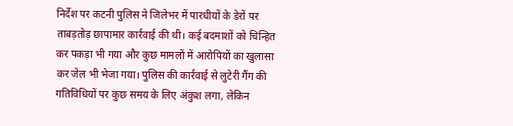निर्देश पर कटनी पुलिस ने जिलेभर में पारधीयों के डेरों पर ताबड़तोड़ छापामार कार्रवाई की थी। कई बदमाशों को चिन्हित कर पकड़ा भी गया और कुछ मामलों में आरोपियों का खुलासा कर जेल भी भेजा गया। पुलिस की कार्रवाई से लुटेरी गैंग की गतिविधियों पर कुछ समय के लिए अंकुश लगा, लेकिन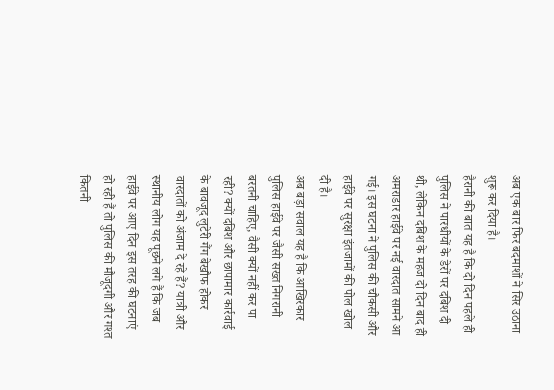अब एक बार फिर बदमाशों ने सिर उठाना शुरू कर दिया है।
हैरानी की बात यह है कि दो दिन पहले ही पुलिस ने पारधीयों के डेरों पर दबिश दी थी, लेकिन दबिश के महज दो दिन बाद ही अमराडार हाईवे पर नई वारदात सामने आ गई। इस घटना ने पुलिस की चौकसी और हाईवे पर सुरक्षा इंतजामों की पोल खोल दी है।
अब बड़ा सवाल यह है कि आखिरकार पुलिस हाईवे पर जैसी सख्त निगरानी बरतनी चाहिए, वैसी क्यों नहीं कर पा रही? क्यों दबिश और छापामार कार्रवाई के बावजूद लुटेरी गैंग बेखौफ होकर वारदातों को अंजाम दे रहे हैं? यात्री और स्थानीय लोग यह पूछने लगे हैं कि जब हाईवे पर आए दिन इस तरह की घटनाएं हो रही हैं तो पुलिस की मौजूदगी और गश्त कितनी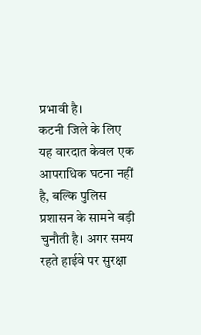प्रभावी है।
कटनी जिले के लिए यह वारदात केवल एक आपराधिक घटना नहीं है, बल्कि पुलिस प्रशासन के सामने बड़ी चुनौती है। अगर समय रहते हाईवे पर सुरक्षा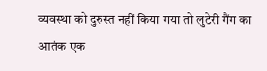व्यवस्था को दुरुस्त नहीं किया गया तो लुटेरी गैंग का आतंक एक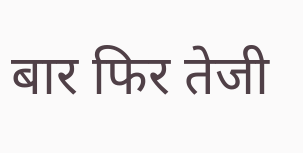बार फिर तेजी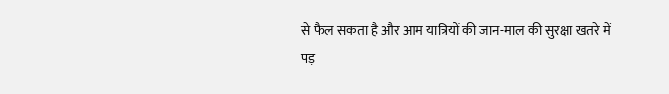से फैल सकता है और आम यात्रियों की जान-माल की सुरक्षा खतरे में पड़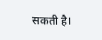सकती है।